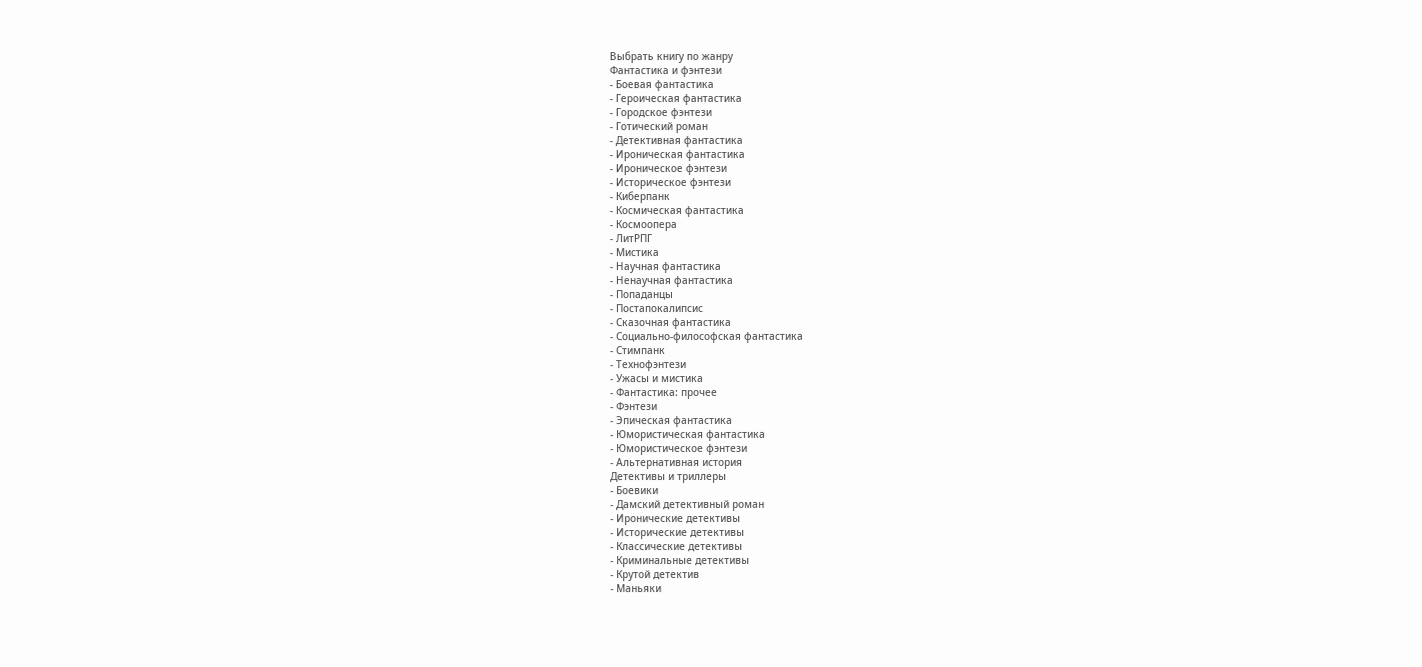Выбрать книгу по жанру
Фантастика и фэнтези
- Боевая фантастика
- Героическая фантастика
- Городское фэнтези
- Готический роман
- Детективная фантастика
- Ироническая фантастика
- Ироническое фэнтези
- Историческое фэнтези
- Киберпанк
- Космическая фантастика
- Космоопера
- ЛитРПГ
- Мистика
- Научная фантастика
- Ненаучная фантастика
- Попаданцы
- Постапокалипсис
- Сказочная фантастика
- Социально-философская фантастика
- Стимпанк
- Технофэнтези
- Ужасы и мистика
- Фантастика: прочее
- Фэнтези
- Эпическая фантастика
- Юмористическая фантастика
- Юмористическое фэнтези
- Альтернативная история
Детективы и триллеры
- Боевики
- Дамский детективный роман
- Иронические детективы
- Исторические детективы
- Классические детективы
- Криминальные детективы
- Крутой детектив
- Маньяки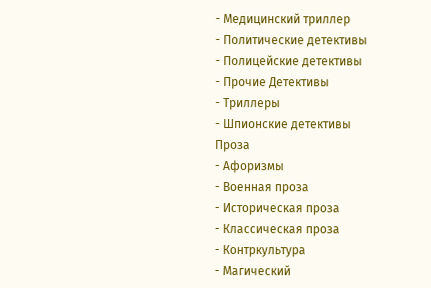- Медицинский триллер
- Политические детективы
- Полицейские детективы
- Прочие Детективы
- Триллеры
- Шпионские детективы
Проза
- Афоризмы
- Военная проза
- Историческая проза
- Классическая проза
- Контркультура
- Магический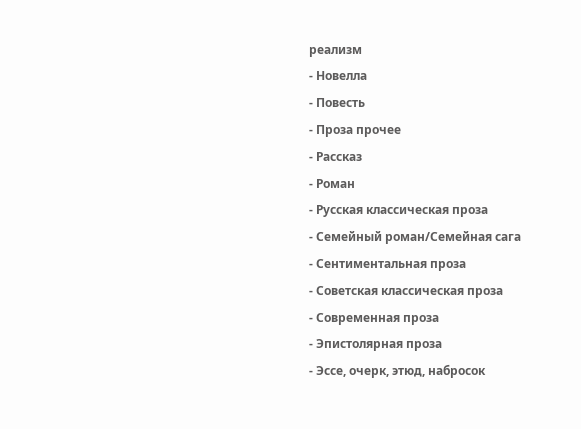реализм
- Новелла
- Повесть
- Проза прочее
- Рассказ
- Роман
- Русская классическая проза
- Семейный роман/Семейная сага
- Сентиментальная проза
- Советская классическая проза
- Современная проза
- Эпистолярная проза
- Эссе, очерк, этюд, набросок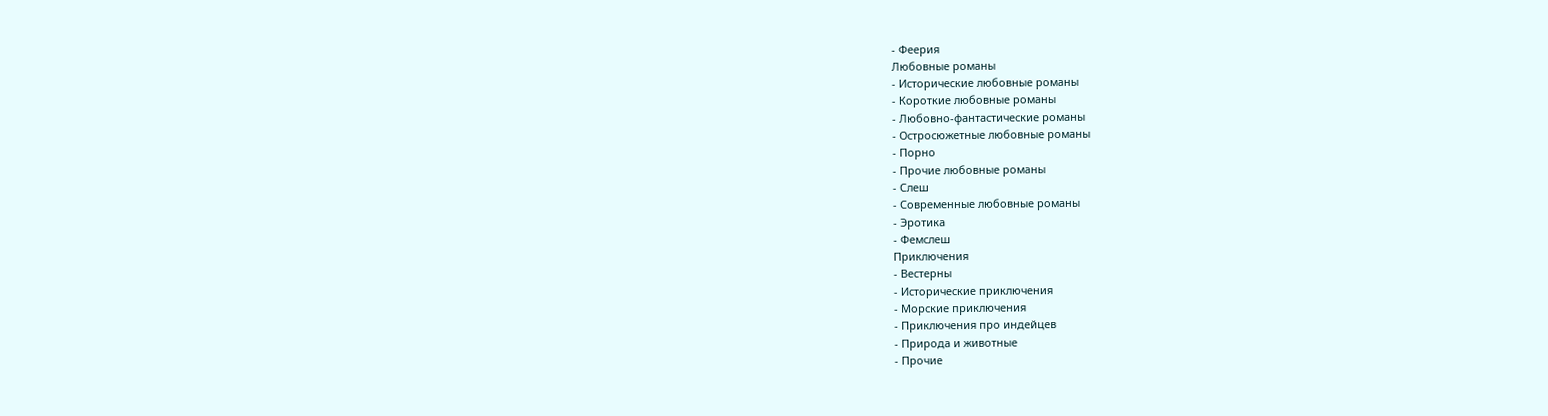- Феерия
Любовные романы
- Исторические любовные романы
- Короткие любовные романы
- Любовно-фантастические романы
- Остросюжетные любовные романы
- Порно
- Прочие любовные романы
- Слеш
- Современные любовные романы
- Эротика
- Фемслеш
Приключения
- Вестерны
- Исторические приключения
- Морские приключения
- Приключения про индейцев
- Природа и животные
- Прочие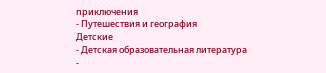приключения
- Путешествия и география
Детские
- Детская образовательная литература
-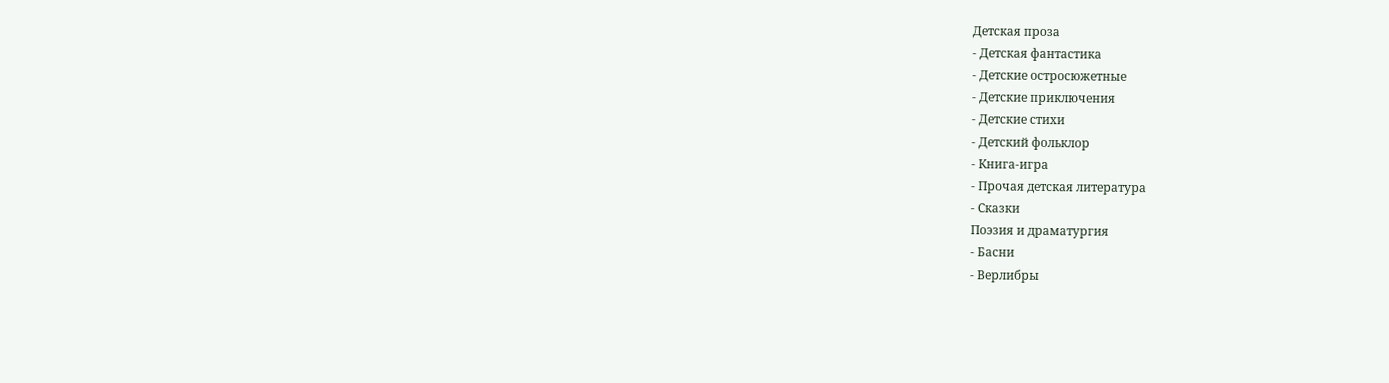Детская проза
- Детская фантастика
- Детские остросюжетные
- Детские приключения
- Детские стихи
- Детский фольклор
- Книга-игра
- Прочая детская литература
- Сказки
Поэзия и драматургия
- Басни
- Верлибры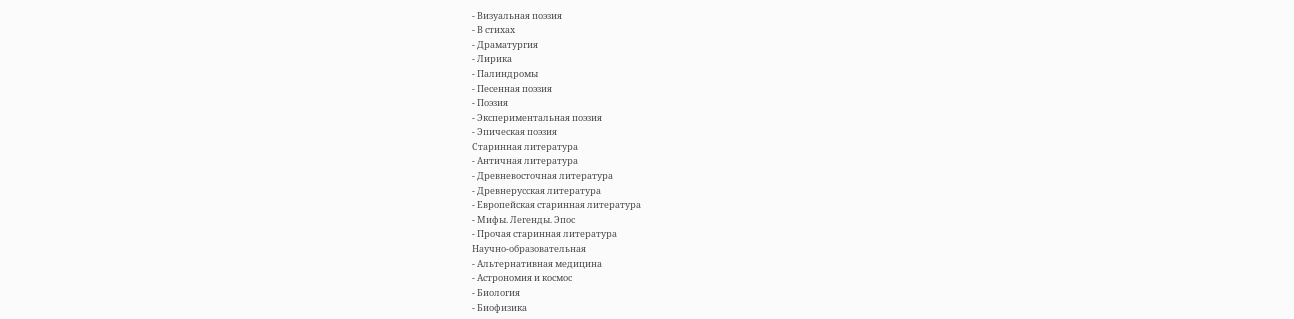- Визуальная поэзия
- В стихах
- Драматургия
- Лирика
- Палиндромы
- Песенная поэзия
- Поэзия
- Экспериментальная поэзия
- Эпическая поэзия
Старинная литература
- Античная литература
- Древневосточная литература
- Древнерусская литература
- Европейская старинная литература
- Мифы. Легенды. Эпос
- Прочая старинная литература
Научно-образовательная
- Альтернативная медицина
- Астрономия и космос
- Биология
- Биофизика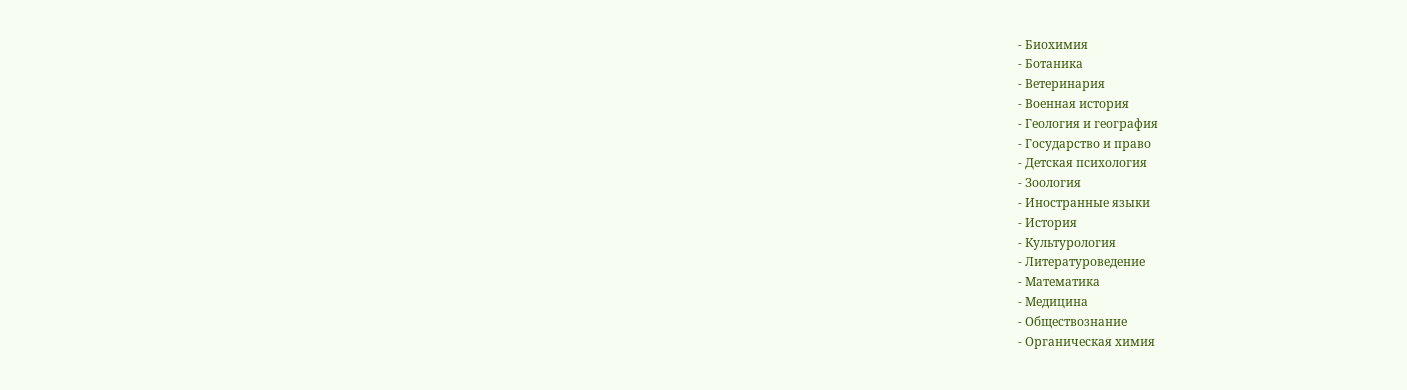- Биохимия
- Ботаника
- Ветеринария
- Военная история
- Геология и география
- Государство и право
- Детская психология
- Зоология
- Иностранные языки
- История
- Культурология
- Литературоведение
- Математика
- Медицина
- Обществознание
- Органическая химия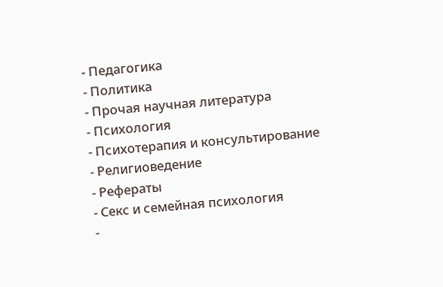- Педагогика
- Политика
- Прочая научная литература
- Психология
- Психотерапия и консультирование
- Религиоведение
- Рефераты
- Секс и семейная психология
-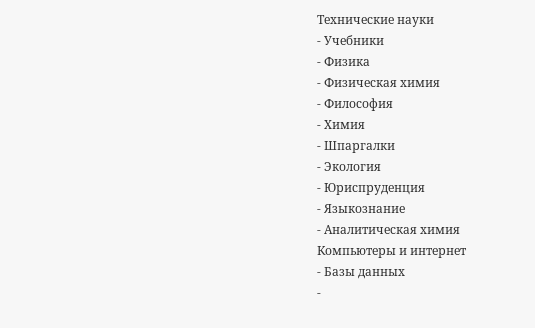Технические науки
- Учебники
- Физика
- Физическая химия
- Философия
- Химия
- Шпаргалки
- Экология
- Юриспруденция
- Языкознание
- Аналитическая химия
Компьютеры и интернет
- Базы данных
-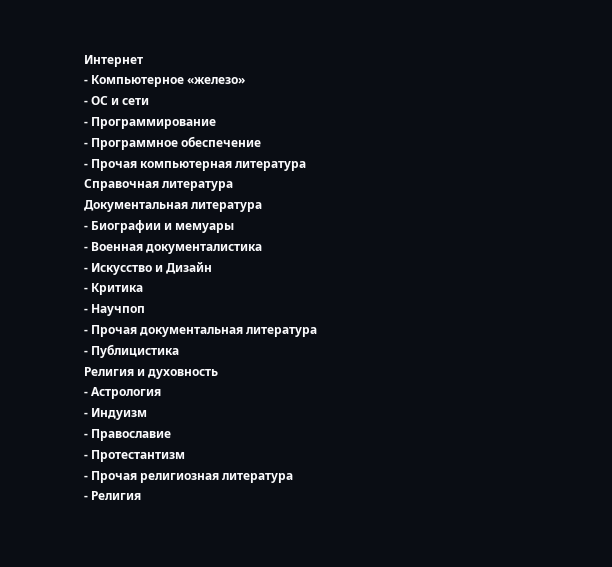Интернет
- Компьютерное «железо»
- ОС и сети
- Программирование
- Программное обеспечение
- Прочая компьютерная литература
Справочная литература
Документальная литература
- Биографии и мемуары
- Военная документалистика
- Искусство и Дизайн
- Критика
- Научпоп
- Прочая документальная литература
- Публицистика
Религия и духовность
- Астрология
- Индуизм
- Православие
- Протестантизм
- Прочая религиозная литература
- Религия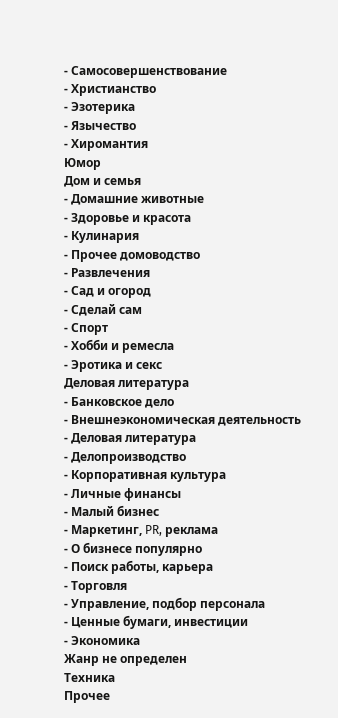- Самосовершенствование
- Христианство
- Эзотерика
- Язычество
- Хиромантия
Юмор
Дом и семья
- Домашние животные
- Здоровье и красота
- Кулинария
- Прочее домоводство
- Развлечения
- Сад и огород
- Сделай сам
- Спорт
- Хобби и ремесла
- Эротика и секс
Деловая литература
- Банковское дело
- Внешнеэкономическая деятельность
- Деловая литература
- Делопроизводство
- Корпоративная культура
- Личные финансы
- Малый бизнес
- Маркетинг, PR, реклама
- О бизнесе популярно
- Поиск работы, карьера
- Торговля
- Управление, подбор персонала
- Ценные бумаги, инвестиции
- Экономика
Жанр не определен
Техника
Прочее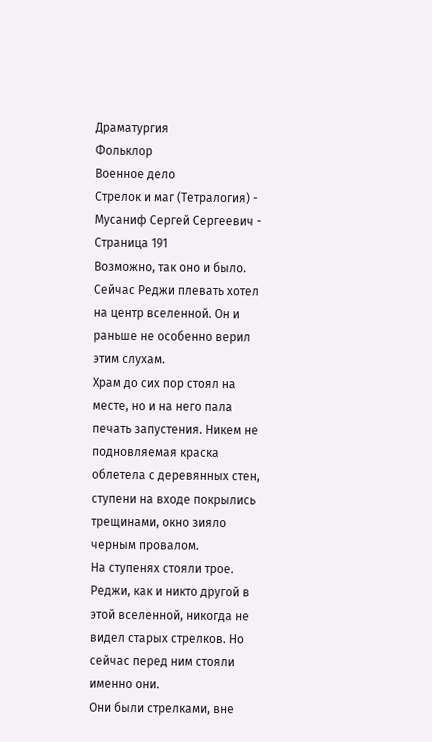Драматургия
Фольклор
Военное дело
Стрелок и маг (Тетралогия) - Мусаниф Сергей Сергеевич - Страница 191
Возможно, так оно и было.
Сейчас Реджи плевать хотел на центр вселенной. Он и раньше не особенно верил этим слухам.
Храм до сих пор стоял на месте, но и на него пала печать запустения. Никем не подновляемая краска облетела с деревянных стен, ступени на входе покрылись трещинами, окно зияло черным провалом.
На ступенях стояли трое.
Реджи, как и никто другой в этой вселенной, никогда не видел старых стрелков. Но сейчас перед ним стояли именно они.
Они были стрелками, вне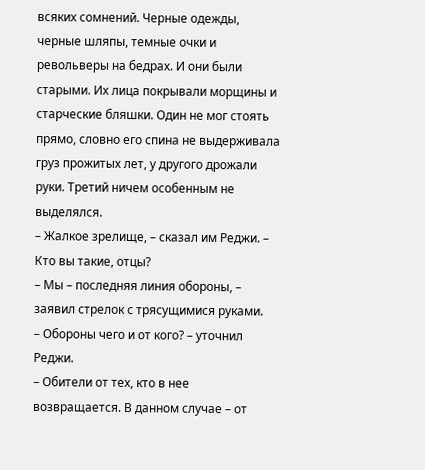всяких сомнений. Черные одежды, черные шляпы, темные очки и револьверы на бедрах. И они были старыми. Их лица покрывали морщины и старческие бляшки. Один не мог стоять прямо, словно его спина не выдерживала груз прожитых лет, у другого дрожали руки. Третий ничем особенным не выделялся.
– Жалкое зрелище, – сказал им Реджи. – Кто вы такие, отцы?
– Мы – последняя линия обороны, – заявил стрелок с трясущимися руками.
– Обороны чего и от кого? – уточнил Реджи.
– Обители от тех, кто в нее возвращается. В данном случае – от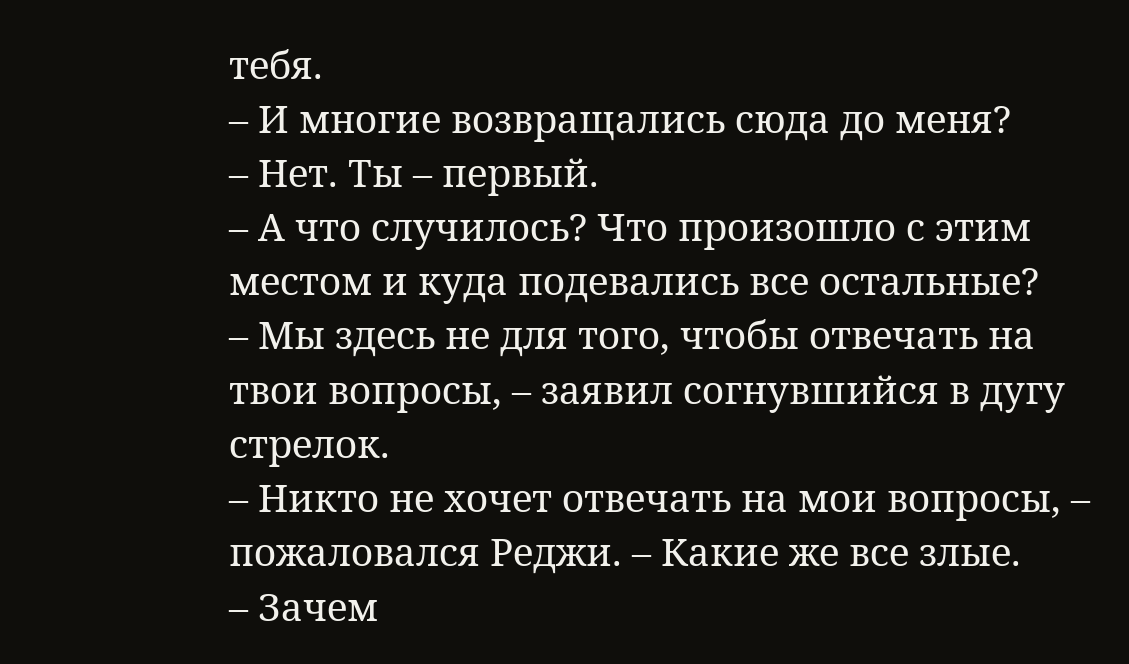тебя.
– И многие возвращались сюда до меня?
– Нет. Ты – первый.
– А что случилось? Что произошло с этим местом и куда подевались все остальные?
– Мы здесь не для того, чтобы отвечать на твои вопросы, – заявил согнувшийся в дугу стрелок.
– Никто не хочет отвечать на мои вопросы, – пожаловался Реджи. – Какие же все злые.
– Зачем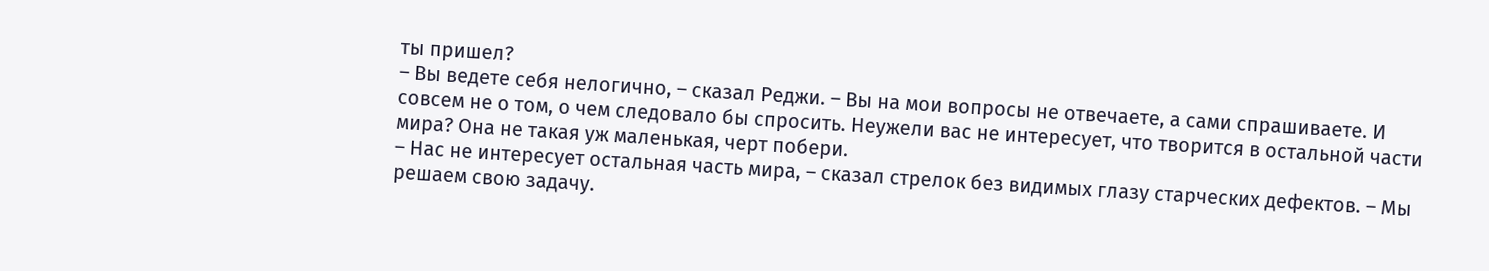ты пришел?
– Вы ведете себя нелогично, – сказал Реджи. – Вы на мои вопросы не отвечаете, а сами спрашиваете. И совсем не о том, о чем следовало бы спросить. Неужели вас не интересует, что творится в остальной части мира? Она не такая уж маленькая, черт побери.
– Нас не интересует остальная часть мира, – сказал стрелок без видимых глазу старческих дефектов. – Мы решаем свою задачу.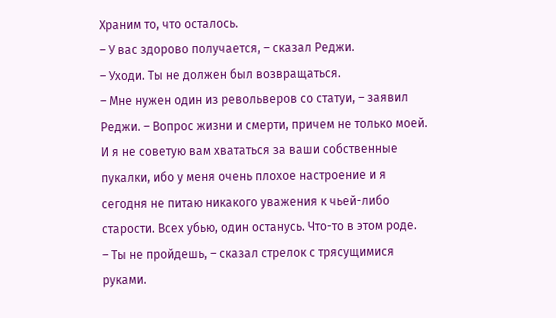Храним то, что осталось.
– У вас здорово получается, – сказал Реджи.
– Уходи. Ты не должен был возвращаться.
– Мне нужен один из револьверов со статуи, – заявил Реджи. – Вопрос жизни и смерти, причем не только моей. И я не советую вам хвататься за ваши собственные пукалки, ибо у меня очень плохое настроение и я сегодня не питаю никакого уважения к чьей-либо старости. Всех убью, один останусь. Что-то в этом роде.
– Ты не пройдешь, – сказал стрелок с трясущимися руками.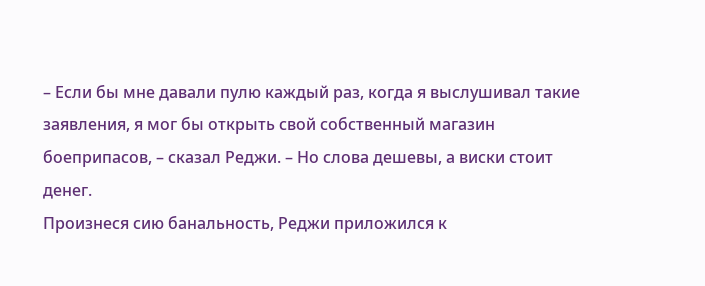– Если бы мне давали пулю каждый раз, когда я выслушивал такие заявления, я мог бы открыть свой собственный магазин боеприпасов, – сказал Реджи. – Но слова дешевы, а виски стоит денег.
Произнеся сию банальность, Реджи приложился к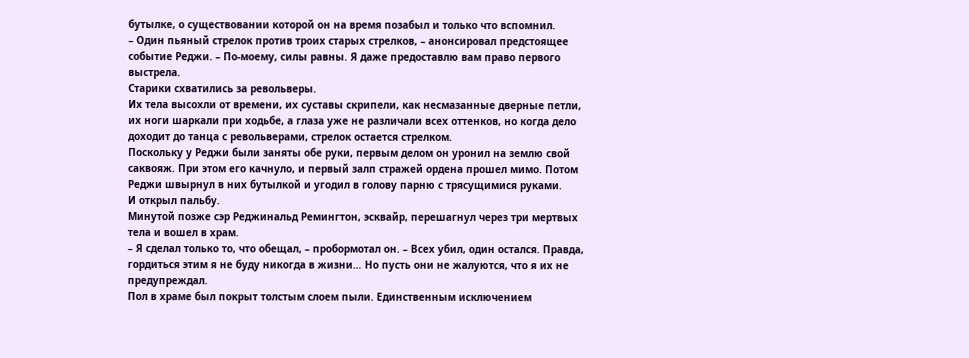бутылке, о существовании которой он на время позабыл и только что вспомнил.
– Один пьяный стрелок против троих старых стрелков, – анонсировал предстоящее событие Реджи. – По-моему, силы равны. Я даже предоставлю вам право первого выстрела.
Старики схватились за револьверы.
Их тела высохли от времени, их суставы скрипели, как несмазанные дверные петли, их ноги шаркали при ходьбе, а глаза уже не различали всех оттенков, но когда дело доходит до танца с револьверами, стрелок остается стрелком.
Поскольку у Реджи были заняты обе руки, первым делом он уронил на землю свой саквояж. При этом его качнуло, и первый залп стражей ордена прошел мимо. Потом Реджи швырнул в них бутылкой и угодил в голову парню с трясущимися руками.
И открыл пальбу.
Минутой позже сэр Реджинальд Ремингтон, эсквайр, перешагнул через три мертвых тела и вошел в храм.
– Я сделал только то, что обещал, – пробормотал он. – Всех убил, один остался. Правда, гордиться этим я не буду никогда в жизни… Но пусть они не жалуются, что я их не предупреждал.
Пол в храме был покрыт толстым слоем пыли. Единственным исключением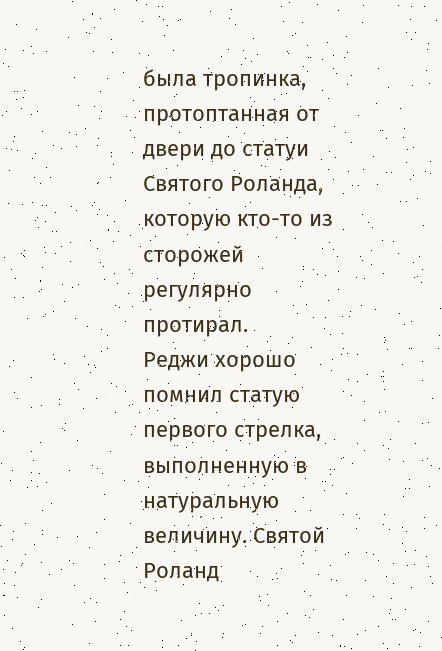была тропинка, протоптанная от двери до статуи Святого Роланда, которую кто-то из сторожей регулярно протирал.
Реджи хорошо помнил статую первого стрелка, выполненную в натуральную величину. Святой Роланд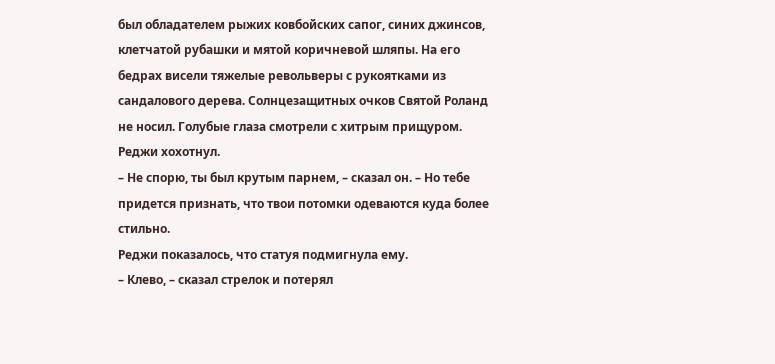был обладателем рыжих ковбойских сапог, синих джинсов, клетчатой рубашки и мятой коричневой шляпы. На его бедрах висели тяжелые револьверы с рукоятками из сандалового дерева. Солнцезащитных очков Святой Роланд не носил. Голубые глаза смотрели с хитрым прищуром.
Реджи хохотнул.
– Не спорю, ты был крутым парнем, – сказал он. – Но тебе придется признать, что твои потомки одеваются куда более стильно.
Реджи показалось, что статуя подмигнула ему.
– Клево, – сказал стрелок и потерял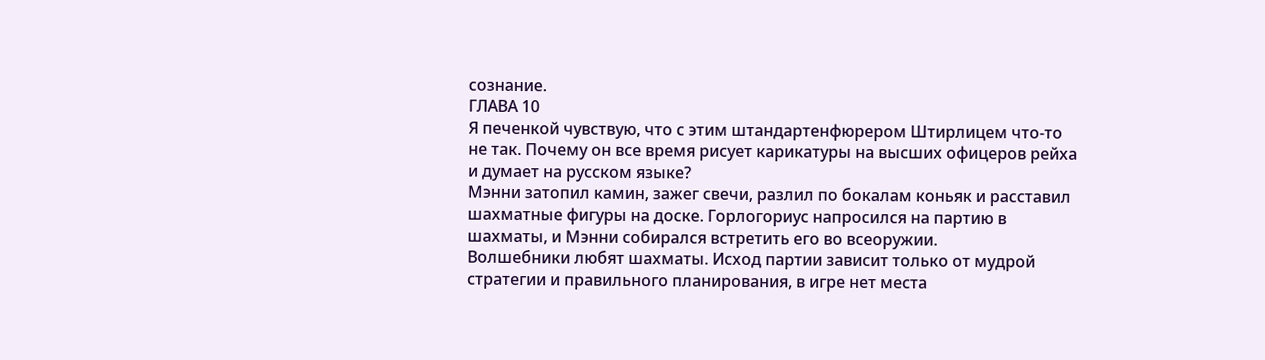сознание.
ГЛАВА 10
Я печенкой чувствую, что с этим штандартенфюрером Штирлицем что-то не так. Почему он все время рисует карикатуры на высших офицеров рейха и думает на русском языке?
Мэнни затопил камин, зажег свечи, разлил по бокалам коньяк и расставил шахматные фигуры на доске. Горлогориус напросился на партию в шахматы, и Мэнни собирался встретить его во всеоружии.
Волшебники любят шахматы. Исход партии зависит только от мудрой стратегии и правильного планирования, в игре нет места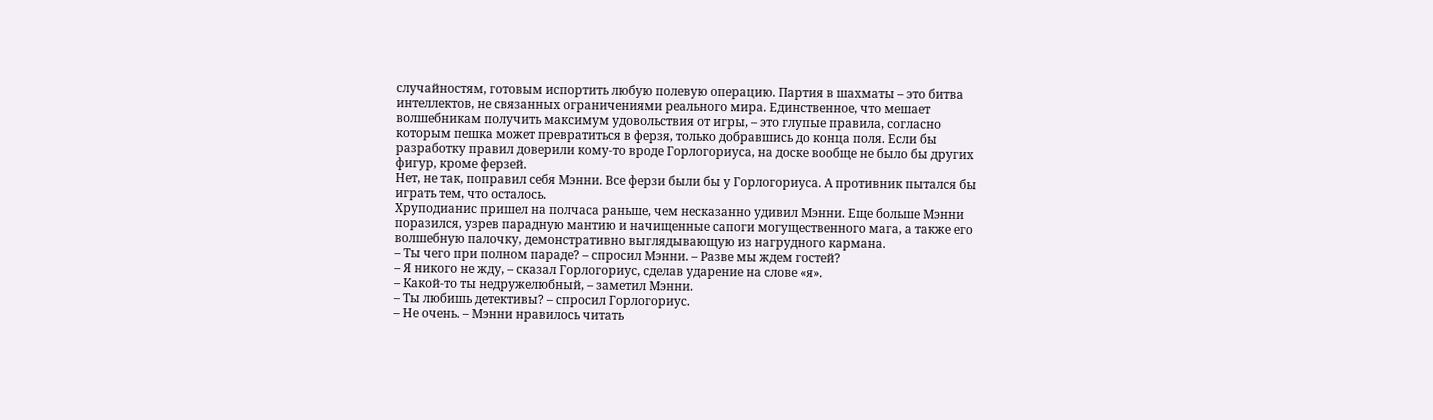случайностям, готовым испортить любую полевую операцию. Партия в шахматы – это битва интеллектов, не связанных ограничениями реального мира. Единственное, что мешает волшебникам получить максимум удовольствия от игры, – это глупые правила, согласно которым пешка может превратиться в ферзя, только добравшись до конца поля. Если бы разработку правил доверили кому-то вроде Горлогориуса, на доске вообще не было бы других фигур, кроме ферзей.
Нет, не так, поправил себя Мэнни. Все ферзи были бы у Горлогориуса. А противник пытался бы играть тем, что осталось.
Хруподианис пришел на полчаса раньше, чем несказанно удивил Мэнни. Еще больше Мэнни поразился, узрев парадную мантию и начищенные сапоги могущественного мага, а также его волшебную палочку, демонстративно выглядывающую из нагрудного кармана.
– Ты чего при полном параде? – спросил Мэнни. – Разве мы ждем гостей?
– Я никого не жду, – сказал Горлогориус, сделав ударение на слове «я».
– Какой-то ты недружелюбный, – заметил Мэнни.
– Ты любишь детективы? – спросил Горлогориус.
– Не очень. – Мэнни нравилось читать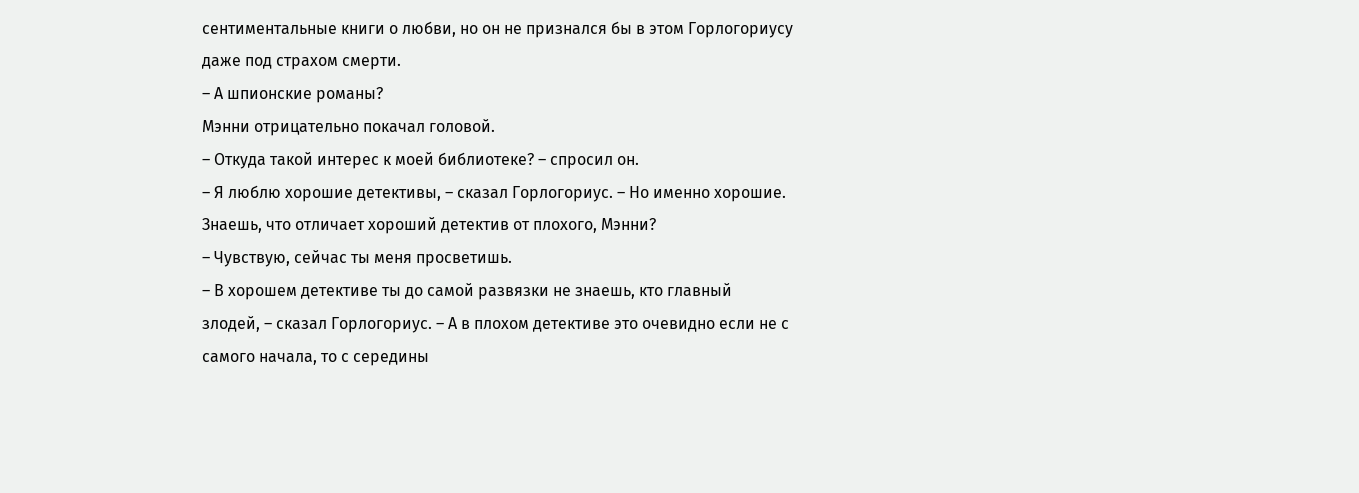сентиментальные книги о любви, но он не признался бы в этом Горлогориусу даже под страхом смерти.
– А шпионские романы?
Мэнни отрицательно покачал головой.
– Откуда такой интерес к моей библиотеке? – спросил он.
– Я люблю хорошие детективы, – сказал Горлогориус. – Но именно хорошие. Знаешь, что отличает хороший детектив от плохого, Мэнни?
– Чувствую, сейчас ты меня просветишь.
– В хорошем детективе ты до самой развязки не знаешь, кто главный злодей, – сказал Горлогориус. – А в плохом детективе это очевидно если не с самого начала, то с середины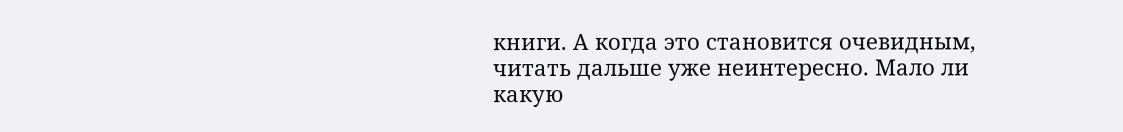книги. А когда это становится очевидным, читать дальше уже неинтересно. Мало ли какую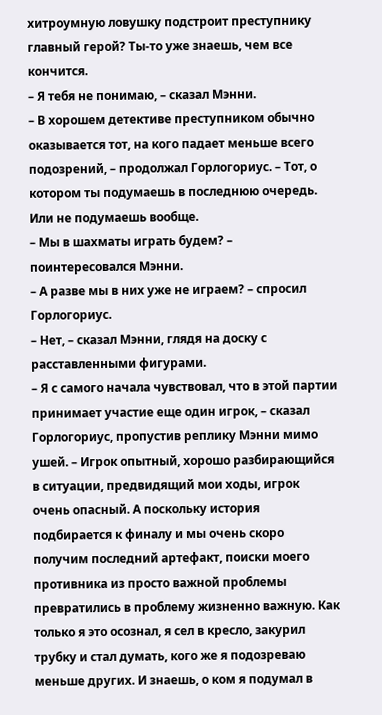хитроумную ловушку подстроит преступнику главный герой? Ты-то уже знаешь, чем все кончится.
– Я тебя не понимаю, – сказал Мэнни.
– В хорошем детективе преступником обычно оказывается тот, на кого падает меньше всего подозрений, – продолжал Горлогориус. – Тот, о котором ты подумаешь в последнюю очередь. Или не подумаешь вообще.
– Мы в шахматы играть будем? – поинтересовался Мэнни.
– А разве мы в них уже не играем? – спросил Горлогориус.
– Нет, – сказал Мэнни, глядя на доску с расставленными фигурами.
– Я с самого начала чувствовал, что в этой партии принимает участие еще один игрок, – сказал Горлогориус, пропустив реплику Мэнни мимо ушей. – Игрок опытный, хорошо разбирающийся в ситуации, предвидящий мои ходы, игрок очень опасный. А поскольку история подбирается к финалу и мы очень скоро получим последний артефакт, поиски моего противника из просто важной проблемы превратились в проблему жизненно важную. Как только я это осознал, я сел в кресло, закурил трубку и стал думать, кого же я подозреваю меньше других. И знаешь, о ком я подумал в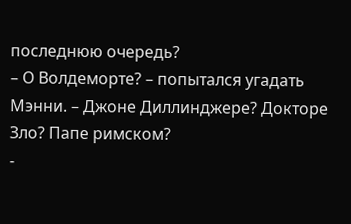последнюю очередь?
– О Волдеморте? – попытался угадать Мэнни. – Джоне Диллинджере? Докторе Зло? Папе римском?
-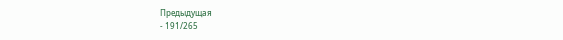Предыдущая
- 191/265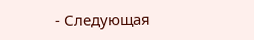- Следующая